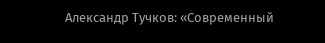Александр Тучков: «Современный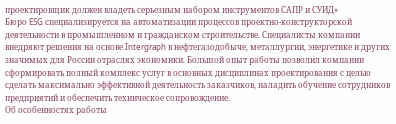проектировщик должен владеть серьезным набором инструментов САПР и СУИД»
Бюро ESG специализируется на автоматизации процессов проектно-конструкторской деятельности в промышленном и гражданском строительстве. Специалисты компании внедряют решения на основе Intergraph в нефтегазодобыче, металлургии, энергетике и других значимых для России отраслях экономики. Большой опыт работы позволил компании сформировать полный комплекс услуг в основных дисциплинах проектирования с целью сделать максимально эффективной деятельность заказчиков, наладить обучение сотрудников предприятий и обеспечить техническое сопровождение.
Об особенностях работы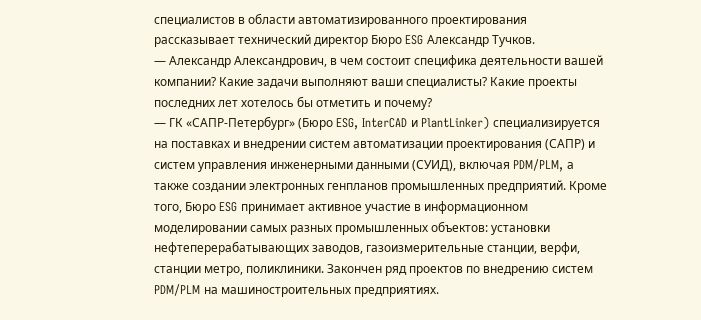специалистов в области автоматизированного проектирования рассказывает технический директор Бюро ESG Александр Тучков.
— Александр Александрович, в чем состоит специфика деятельности вашей компании? Какие задачи выполняют ваши специалисты? Какие проекты последних лет хотелось бы отметить и почему?
— ГК «САПР-Петербург» (Бюро ESG, InterCAD и PlantLinker) специализируется на поставках и внедрении систем автоматизации проектирования (САПР) и систем управления инженерными данными (СУИД), включая PDM/PLM, а также создании электронных генпланов промышленных предприятий. Кроме того, Бюро ESG принимает активное участие в информационном моделировании самых разных промышленных объектов: установки нефтеперерабатывающих заводов, газоизмерительные станции, верфи, станции метро, поликлиники. Закончен ряд проектов по внедрению систем PDM/PLM на машиностроительных предприятиях.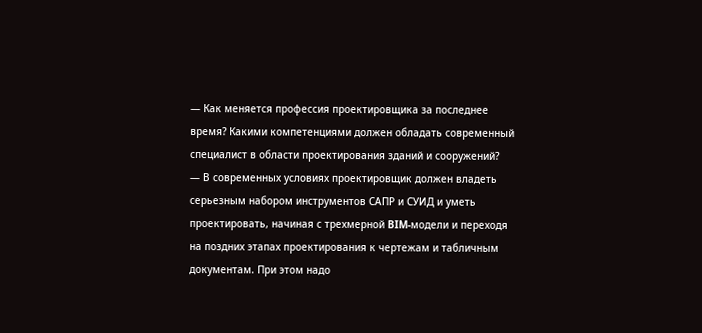— Как меняется профессия проектировщика за последнее время? Какими компетенциями должен обладать современный специалист в области проектирования зданий и сооружений?
— В современных условиях проектировщик должен владеть серьезным набором инструментов САПР и СУИД и уметь проектировать, начиная с трехмерной BIM-модели и переходя на поздних этапах проектирования к чертежам и табличным документам. При этом надо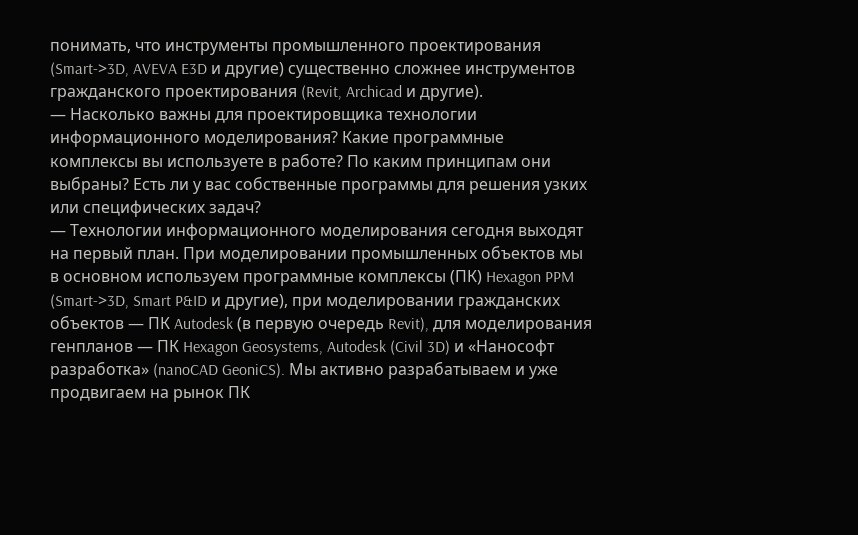понимать, что инструменты промышленного проектирования (Smart->3D, AVEVA E3D и другие) существенно сложнее инструментов гражданского проектирования (Revit, Archicad и другие).
— Насколько важны для проектировщика технологии информационного моделирования? Какие программные комплексы вы используете в работе? По каким принципам они выбраны? Есть ли у вас собственные программы для решения узких или специфических задач?
— Технологии информационного моделирования сегодня выходят на первый план. При моделировании промышленных объектов мы в основном используем программные комплексы (ПК) Hexagon PPM (Smart->3D, Smart P&ID и другие), при моделировании гражданских объектов — ПК Autodesk (в первую очередь Revit), для моделирования генпланов — ПК Hexagon Geosystems, Autodesk (Civil 3D) и «Нанософт разработка» (nanoCAD GeoniCS). Мы активно разрабатываем и уже продвигаем на рынок ПК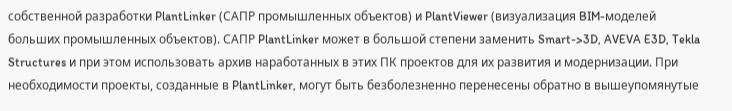собственной разработки PlantLinker (САПР промышленных объектов) и PlantViewer (визуализация BIM-моделей больших промышленных объектов). САПР PlantLinker может в большой степени заменить Smart->3D, AVEVA E3D, Tekla Structures и при этом использовать архив наработанных в этих ПК проектов для их развития и модернизации. При необходимости проекты, созданные в PlantLinker, могут быть безболезненно перенесены обратно в вышеупомянутые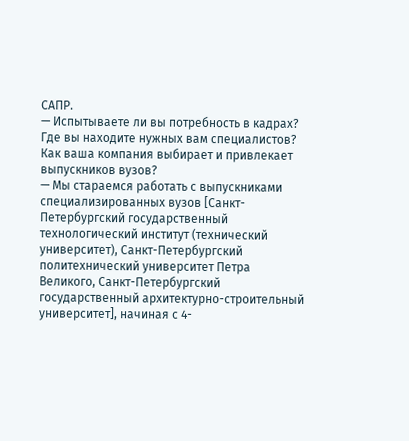САПР.
— Испытываете ли вы потребность в кадрах? Где вы находите нужных вам специалистов? Как ваша компания выбирает и привлекает выпускников вузов?
— Мы стараемся работать с выпускниками специализированных вузов [Санкт-Петербургский государственный технологический институт (технический университет), Санкт-Петербургский политехнический университет Петра Великого, Санкт-Петербургский государственный архитектурно-строительный университет], начиная с 4-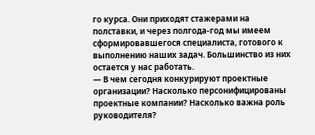го курса. Они приходят стажерами на полставки, и через полгода-год мы имеем сформировавшегося специалиста, готового к выполнению наших задач. Большинство из них остается у нас работать.
— В чем сегодня конкурируют проектные организации? Насколько персонифицированы проектные компании? Насколько важна роль руководителя?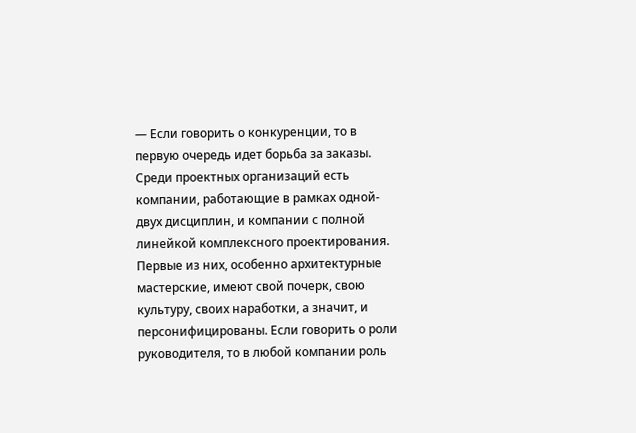— Если говорить о конкуренции, то в первую очередь идет борьба за заказы. Среди проектных организаций есть компании, работающие в рамках одной-двух дисциплин, и компании с полной линейкой комплексного проектирования. Первые из них, особенно архитектурные мастерские, имеют свой почерк, свою культуру, своих наработки, а значит, и персонифицированы. Если говорить о роли руководителя, то в любой компании роль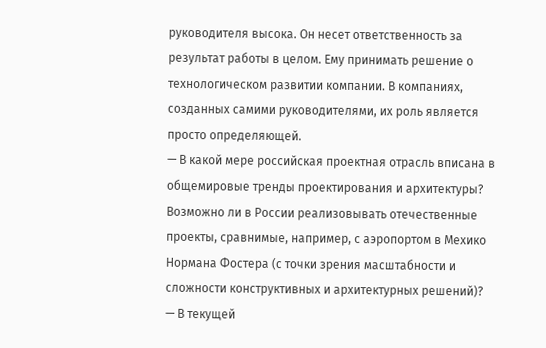руководителя высока. Он несет ответственность за результат работы в целом. Ему принимать решение о технологическом развитии компании. В компаниях, созданных самими руководителями, их роль является просто определяющей.
— В какой мере российская проектная отрасль вписана в общемировые тренды проектирования и архитектуры? Возможно ли в России реализовывать отечественные проекты, сравнимые, например, с аэропортом в Мехико Нормана Фостера (с точки зрения масштабности и сложности конструктивных и архитектурных решений)?
— В текущей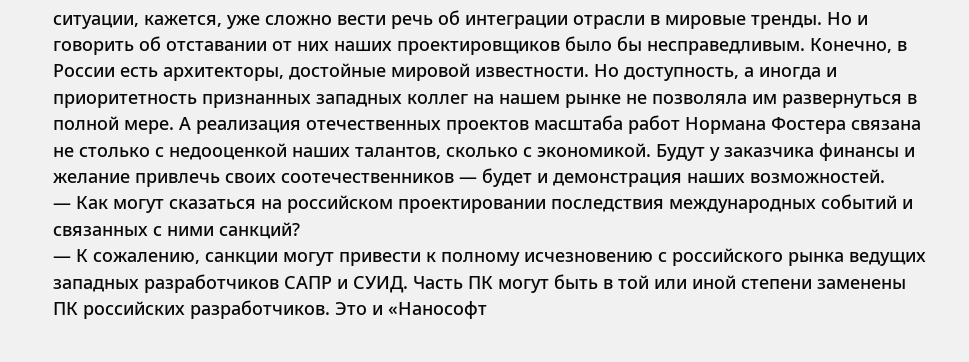ситуации, кажется, уже сложно вести речь об интеграции отрасли в мировые тренды. Но и говорить об отставании от них наших проектировщиков было бы несправедливым. Конечно, в России есть архитекторы, достойные мировой известности. Но доступность, а иногда и приоритетность признанных западных коллег на нашем рынке не позволяла им развернуться в полной мере. А реализация отечественных проектов масштаба работ Нормана Фостера связана не столько с недооценкой наших талантов, сколько с экономикой. Будут у заказчика финансы и желание привлечь своих соотечественников — будет и демонстрация наших возможностей.
— Как могут сказаться на российском проектировании последствия международных событий и связанных с ними санкций?
— К сожалению, санкции могут привести к полному исчезновению с российского рынка ведущих западных разработчиков САПР и СУИД. Часть ПК могут быть в той или иной степени заменены ПК российских разработчиков. Это и «Нанософт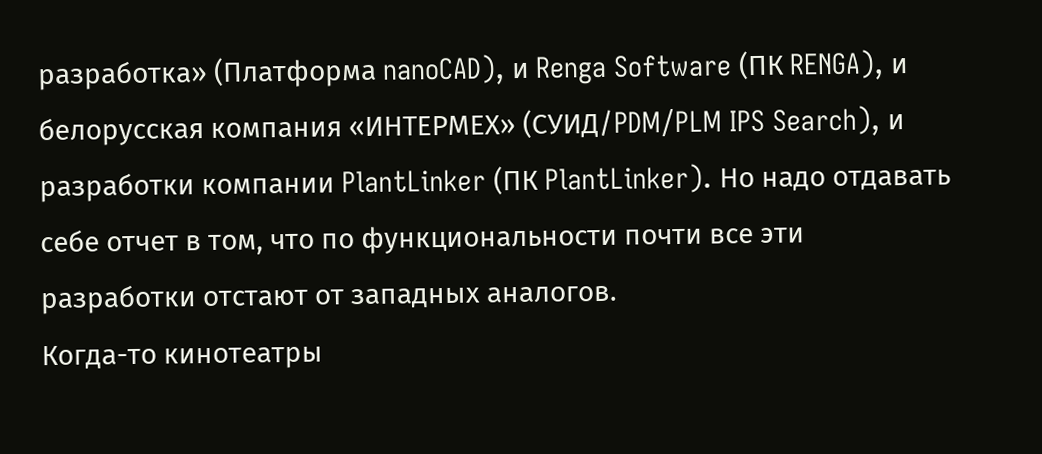разработка» (Платформа nanoCAD), и Renga Software (ПК RENGA), и белорусская компания «ИНТЕРМЕХ» (СУИД/PDM/PLM IPS Search), и разработки компании PlantLinker (ПК PlantLinker). Но надо отдавать себе отчет в том, что по функциональности почти все эти разработки отстают от западных аналогов.
Когда-то кинотеатры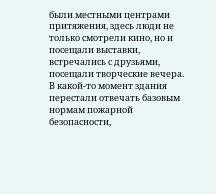были местными центрами притяжения, здесь люди не только смотрели кино, но и посещали выставки, встречались с друзьями, посещали творческие вечера. В какой-то момент здания перестали отвечать базовым нормам пожарной безопасности,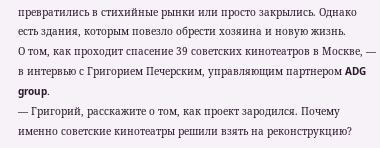превратились в стихийные рынки или просто закрылись. Однако есть здания, которым повезло обрести хозяина и новую жизнь.
О том, как проходит спасение 39 советских кинотеатров в Москве, — в интервью с Григорием Печерским, управляющим партнером ADG group.
— Григорий, расскажите о том, как проект зародился. Почему именно советские кинотеатры решили взять на реконструкцию?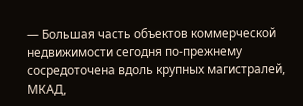— Большая часть объектов коммерческой недвижимости сегодня по-прежнему сосредоточена вдоль крупных магистралей, МКАД,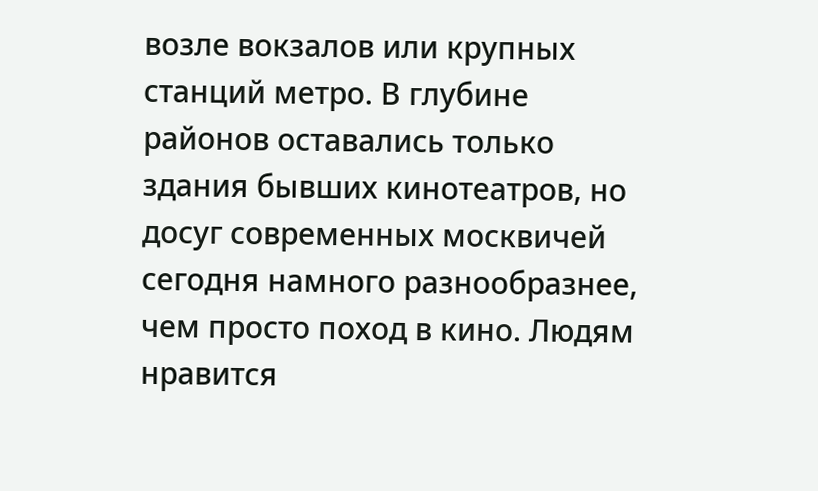возле вокзалов или крупных станций метро. В глубине районов оставались только здания бывших кинотеатров, но досуг современных москвичей сегодня намного разнообразнее, чем просто поход в кино. Людям нравится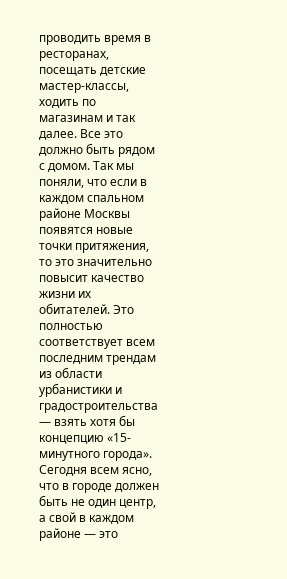проводить время в ресторанах, посещать детские мастер-классы, ходить по магазинам и так далее. Все это должно быть рядом с домом. Так мы поняли, что если в каждом спальном районе Москвы появятся новые точки притяжения, то это значительно повысит качество жизни их обитателей. Это полностью соответствует всем последним трендам из области урбанистики и градостроительства — взять хотя бы концепцию «15-минутного города». Сегодня всем ясно, что в городе должен быть не один центр, а свой в каждом районе — это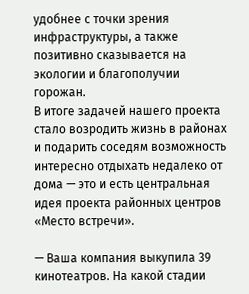удобнее с точки зрения инфраструктуры, а также позитивно сказывается на экологии и благополучии горожан.
В итоге задачей нашего проекта стало возродить жизнь в районах и подарить соседям возможность интересно отдыхать недалеко от дома — это и есть центральная идея проекта районных центров «Место встречи».

— Ваша компания выкупила 39 кинотеатров. На какой стадии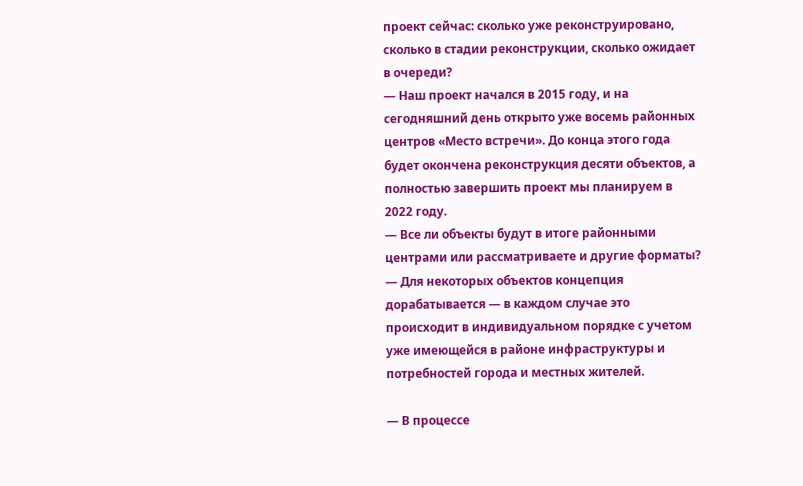проект сейчас: сколько уже реконструировано, сколько в стадии реконструкции, сколько ожидает в очереди?
— Наш проект начался в 2015 году, и на сегодняшний день открыто уже восемь районных центров «Место встречи». До конца этого года будет окончена реконструкция десяти объектов, а полностью завершить проект мы планируем в 2022 году.
— Все ли объекты будут в итоге районными центрами или рассматриваете и другие форматы?
— Для некоторых объектов концепция дорабатывается — в каждом случае это происходит в индивидуальном порядке с учетом уже имеющейся в районе инфраструктуры и потребностей города и местных жителей.

— В процессе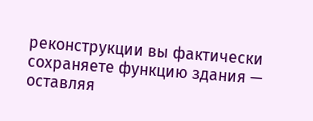реконструкции вы фактически сохраняете функцию здания — оставляя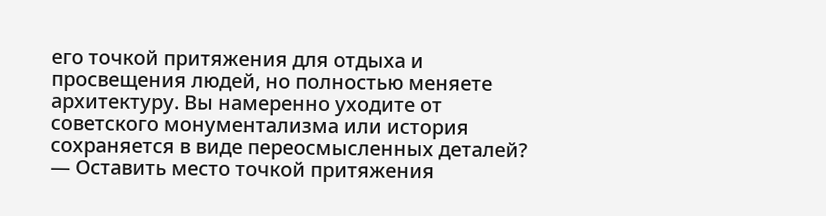его точкой притяжения для отдыха и просвещения людей, но полностью меняете архитектуру. Вы намеренно уходите от советского монументализма или история сохраняется в виде переосмысленных деталей?
— Оставить место точкой притяжения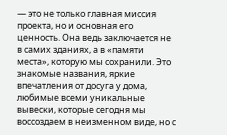— это не только главная миссия проекта, но и основная его ценность. Она ведь заключается не в самих зданиях, а в «памяти места», которую мы сохранили. Это знакомые названия, яркие впечатления от досуга у дома, любимые всеми уникальные вывески, которые сегодня мы воссоздаем в неизменном виде, но с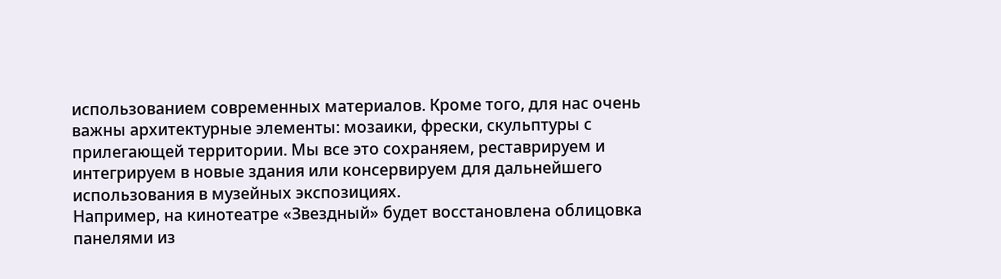использованием современных материалов. Кроме того, для нас очень важны архитектурные элементы: мозаики, фрески, скульптуры с прилегающей территории. Мы все это сохраняем, реставрируем и интегрируем в новые здания или консервируем для дальнейшего использования в музейных экспозициях.
Например, на кинотеатре «Звездный» будет восстановлена облицовка панелями из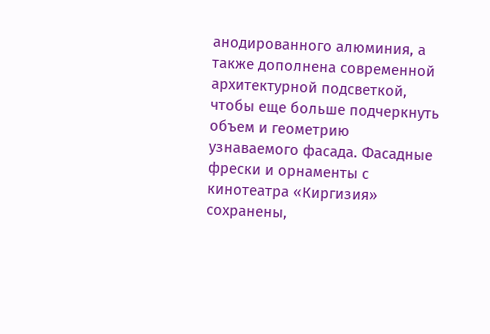анодированного алюминия, а также дополнена современной архитектурной подсветкой, чтобы еще больше подчеркнуть объем и геометрию узнаваемого фасада. Фасадные фрески и орнаменты с кинотеатра «Киргизия» сохранены,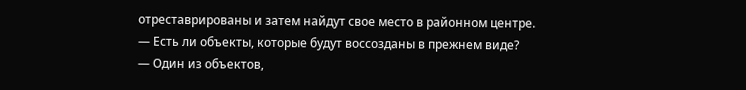отреставрированы и затем найдут свое место в районном центре.
— Есть ли объекты, которые будут воссозданы в прежнем виде?
— Один из объектов,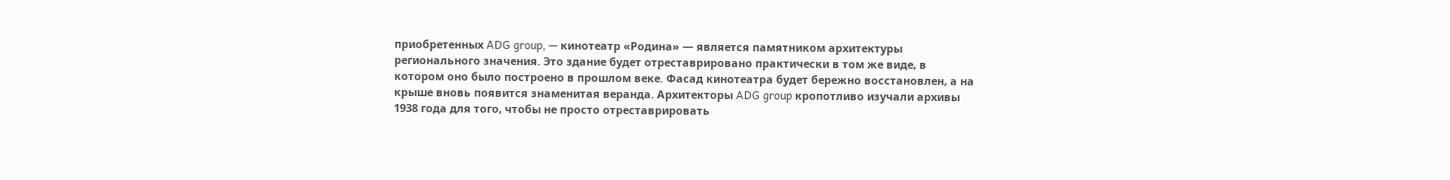приобретенных ADG group, — кинотеатр «Родина» — является памятником архитектуры регионального значения. Это здание будет отреставрировано практически в том же виде, в котором оно было построено в прошлом веке. Фасад кинотеатра будет бережно восстановлен, а на крыше вновь появится знаменитая веранда. Архитекторы ADG group кропотливо изучали архивы 1938 года для того, чтобы не просто отреставрировать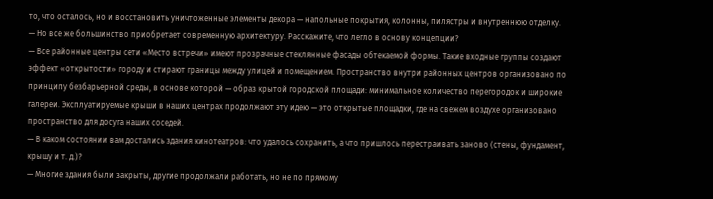то, что осталось, но и восстановить уничтоженные элементы декора — напольные покрытия, колонны, пилястры и внутреннюю отделку.
— Но все же большинство приобретает современную архитектуру. Расскажите, что легло в основу концепции?
— Все районные центры сети «Место встречи» имеют прозрачные стеклянные фасады обтекаемой формы. Такие входные группы создают эффект «открытости» городу и стирают границы между улицей и помещением. Пространство внутри районных центров организовано по принципу безбарьерной среды, в основе которой — образ крытой городской площади: минимальное количество перегородок и широкие галереи. Эксплуатируемые крыши в наших центрах продолжают эту идею — это открытые площадки, где на свежем воздухе организовано пространство для досуга наших соседей.
— В каком состоянии вам достались здания кинотеатров: что удалось сохранить, а что пришлось перестраивать заново (стены, фундамент, крышу и т. д.)?
— Многие здания были закрыты, другие продолжали работать, но не по прямому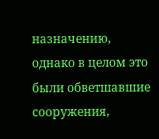назначению, однако в целом это были обветшавшие сооружения,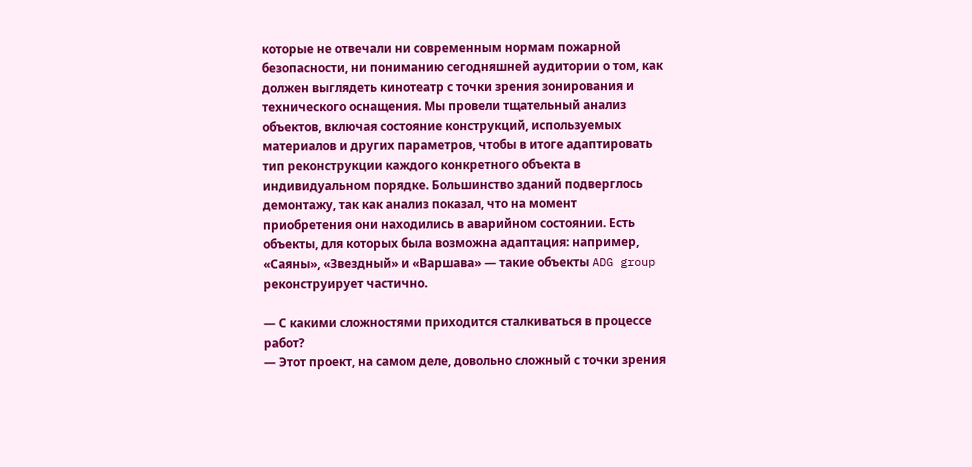которые не отвечали ни современным нормам пожарной безопасности, ни пониманию сегодняшней аудитории о том, как должен выглядеть кинотеатр с точки зрения зонирования и технического оснащения. Мы провели тщательный анализ объектов, включая состояние конструкций, используемых материалов и других параметров, чтобы в итоге адаптировать тип реконструкции каждого конкретного объекта в индивидуальном порядке. Большинство зданий подверглось демонтажу, так как анализ показал, что на момент приобретения они находились в аварийном состоянии. Есть объекты, для которых была возможна адаптация: например, «Саяны», «Звездный» и «Варшава» — такие объекты ADG group реконструирует частично.

— С какими сложностями приходится сталкиваться в процессе работ?
— Этот проект, на самом деле, довольно сложный с точки зрения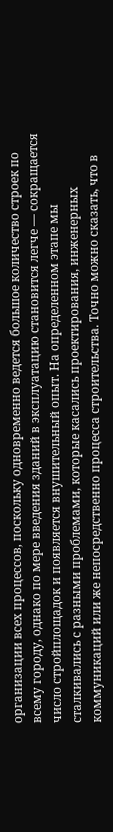организации всех процессов, поскольку одновременно ведется большое количество строек по всему городу, однако по мере введения зданий в эксплуатацию становится легче — сокращается число стройплощадок и появляется внушительный опыт. На определенном этапе мы сталкивались с разными проблемами, которые касались проектирования, инженерных коммуникаций или же непосредственно процесса строительства. Точно можно сказать, что в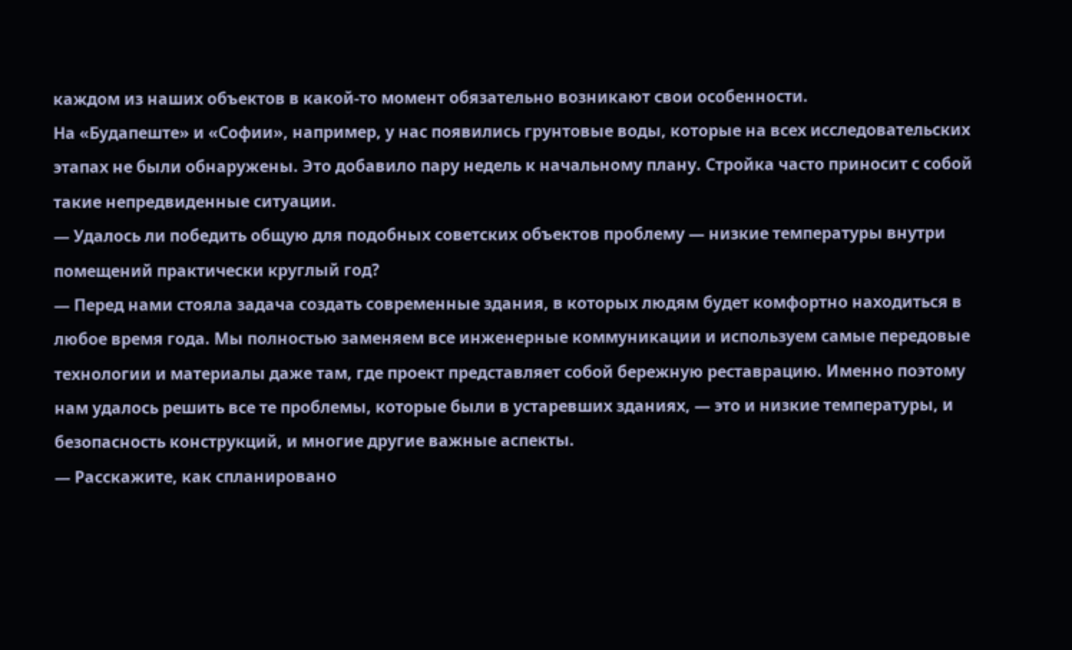каждом из наших объектов в какой-то момент обязательно возникают свои особенности.
На «Будапеште» и «Софии», например, у нас появились грунтовые воды, которые на всех исследовательских этапах не были обнаружены. Это добавило пару недель к начальному плану. Стройка часто приносит с собой такие непредвиденные ситуации.
— Удалось ли победить общую для подобных советских объектов проблему — низкие температуры внутри помещений практически круглый год?
— Перед нами стояла задача создать современные здания, в которых людям будет комфортно находиться в любое время года. Мы полностью заменяем все инженерные коммуникации и используем самые передовые технологии и материалы даже там, где проект представляет собой бережную реставрацию. Именно поэтому нам удалось решить все те проблемы, которые были в устаревших зданиях, — это и низкие температуры, и безопасность конструкций, и многие другие важные аспекты.
— Расскажите, как спланировано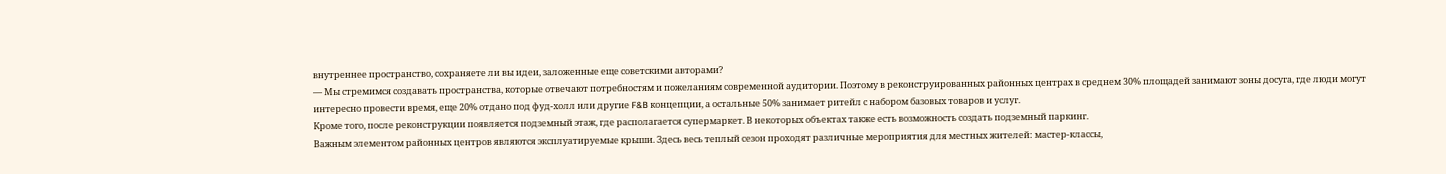внутреннее пространство, сохраняете ли вы идеи, заложенные еще советскими авторами?
— Мы стремимся создавать пространства, которые отвечают потребностям и пожеланиям современной аудитории. Поэтому в реконструированных районных центрах в среднем 30% площадей занимают зоны досуга, где люди могут интересно провести время, еще 20% отдано под фуд-холл или другие F&B концепции, а остальные 50% занимает ритейл с набором базовых товаров и услуг.
Кроме того, после реконструкции появляется подземный этаж, где располагается супермаркет. В некоторых объектах также есть возможность создать подземный паркинг.
Важным элементом районных центров являются эксплуатируемые крыши. Здесь весь теплый сезон проходят различные мероприятия для местных жителей: мастер-классы,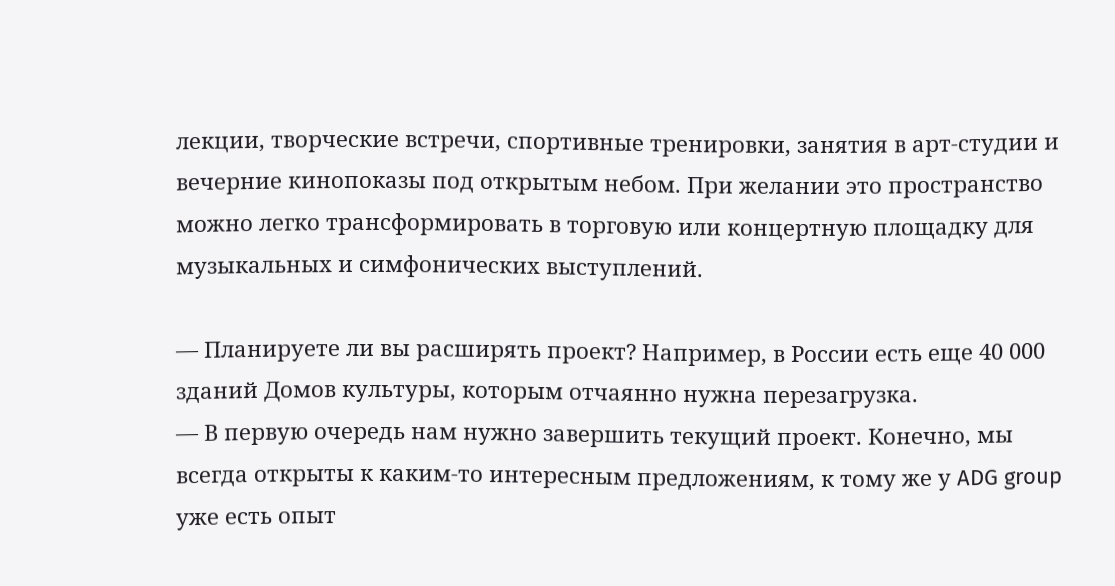лекции, творческие встречи, спортивные тренировки, занятия в арт-студии и вечерние кинопоказы под открытым небом. При желании это пространство можно легко трансформировать в торговую или концертную площадку для музыкальных и симфонических выступлений.

— Планируете ли вы расширять проект? Например, в России есть еще 40 000 зданий Домов культуры, которым отчаянно нужна перезагрузка.
— В первую очередь нам нужно завершить текущий проект. Конечно, мы всегда открыты к каким-то интересным предложениям, к тому же у ADG group уже есть опыт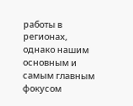работы в регионах, однако нашим основным и самым главным фокусом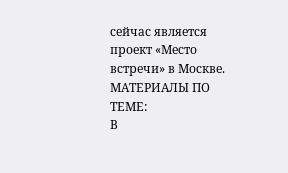сейчас является проект «Место встречи» в Москве.
МАТЕРИАЛЫ ПО ТЕМЕ:
В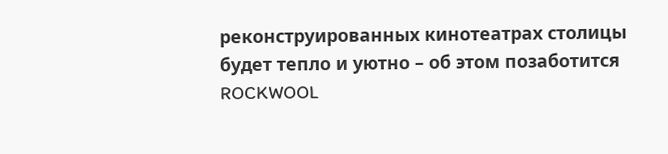реконструированных кинотеатрах столицы будет тепло и уютно – об этом позаботится ROCKWOOL